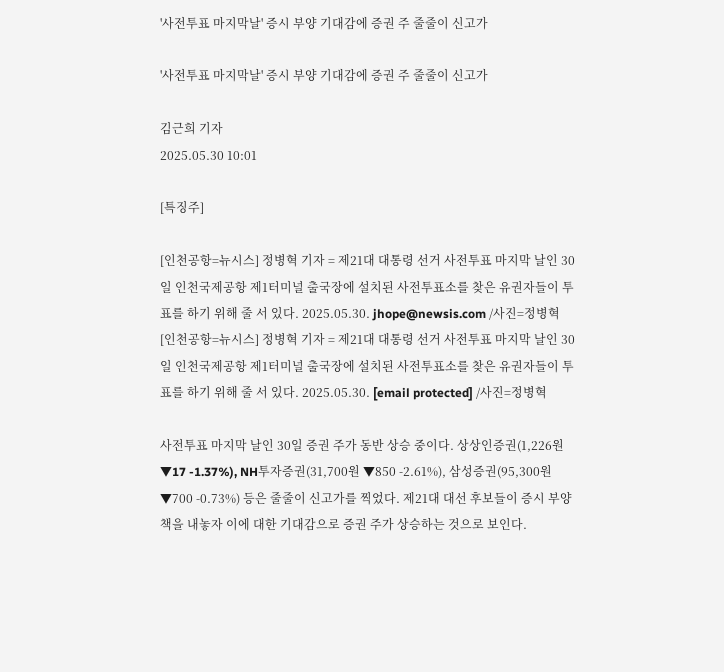'사전투표 마지막날' 증시 부양 기대감에 증권 주 줄줄이 신고가

'사전투표 마지막날' 증시 부양 기대감에 증권 주 줄줄이 신고가

김근희 기자
2025.05.30 10:01

[특징주]

[인천공항=뉴시스] 정병혁 기자 = 제21대 대통령 선거 사전투표 마지막 날인 30일 인천국제공항 제1터미널 출국장에 설치된 사전투표소를 찾은 유권자들이 투표를 하기 위해 줄 서 있다. 2025.05.30. jhope@newsis.com /사진=정병혁
[인천공항=뉴시스] 정병혁 기자 = 제21대 대통령 선거 사전투표 마지막 날인 30일 인천국제공항 제1터미널 출국장에 설치된 사전투표소를 찾은 유권자들이 투표를 하기 위해 줄 서 있다. 2025.05.30. [email protected] /사진=정병혁

사전투표 마지막 날인 30일 증권 주가 동반 상승 중이다. 상상인증권(1,226원 ▼17 -1.37%), NH투자증권(31,700원 ▼850 -2.61%), 삼성증권(95,300원 ▼700 -0.73%) 등은 줄줄이 신고가를 찍었다. 제21대 대선 후보들이 증시 부양책을 내놓자 이에 대한 기대감으로 증권 주가 상승하는 것으로 보인다.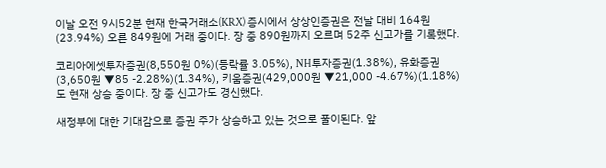이날 오전 9시52분 현재 한국거래소(KRX) 증시에서 상상인증권은 전날 대비 164원(23.94%) 오른 849원에 거래 중이다. 장 중 890원까지 오르며 52주 신고가를 기록했다.

코리아에셋투자증권(8,550원 0%)(등락률 3.05%), NH투자증권(1.38%), 유화증권(3,650원 ▼85 -2.28%)(1.34%), 키움증권(429,000원 ▼21,000 -4.67%)(1.18%)도 현재 상승 중이다. 장 중 신고가도 경신했다.

새정부에 대한 기대감으로 증권 주가 상승하고 있는 것으로 풀이된다. 앞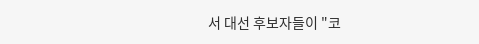서 대선 후보자들이 "코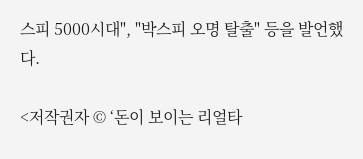스피 5000시대", "박스피 오명 탈출" 등을 발언했다.

<저작권자 © ‘돈이 보이는 리얼타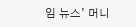임 뉴스’ 머니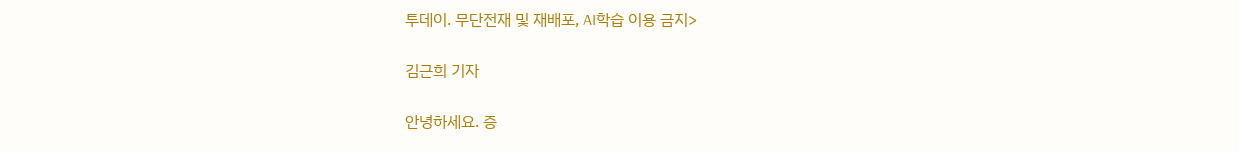투데이. 무단전재 및 재배포, AI학습 이용 금지>

김근희 기자

안녕하세요. 증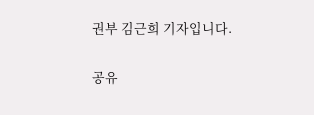권부 김근희 기자입니다.

공유